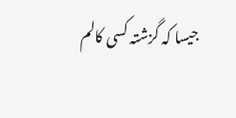جیسا کہ گزشتہ کسی کالم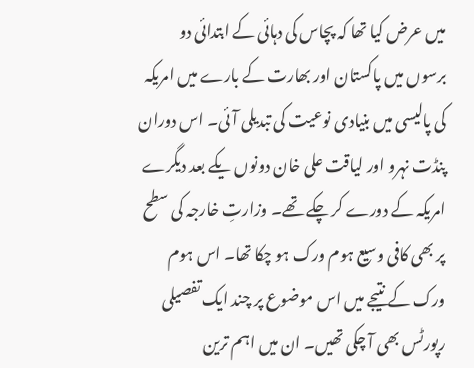میں عرض کیا تھا کہ پچاس کی دہائی کے ابتدائی دو برسوں میں پاکستان اور بھارت کے بارے میں امریکہ کی پالیسی میں بنیادی نوعیت کی تبدیلی آئی۔ اس دوران پنڈت نہرو اور لیاقت علی خان دونوں یکے بعد دیگرے امریکہ کے دورے کر چکے تھے۔ وزارتِ خارجہ کی سطح پر بھی کافی وسیع ہوم ورک ہو چکا تھا۔ اس ہوم ورک کے نتیجے میں اس موضوع پر چند ایک تفصیلی رپورٹس بھی آ چکی تھیں۔ ان میں اہم ترین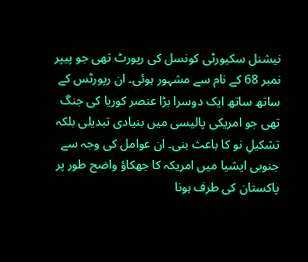نیشنل سکیورٹی کونسل کی رپورٹ تھی جو پیپر نمبر 68 کے نام سے مشہور ہوئی۔ ان رپورٹس کے ساتھ ساتھ ایک دوسرا بڑا عنصر کوریا کی جنگ تھی جو امریکی پالیسی میں بنیادی تبدیلی بلکہ تشکیلِ نو کا باعث بنی۔ ان عوامل کی وجہ سے جنوبی ایشیا میں امریکہ کا جھکاؤ واضح طور پر پاکستان کی طرف ہونا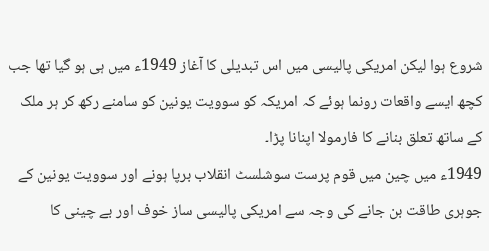شروع ہوا لیکن امریکی پالیسی میں اس تبدیلی کا آغاز 1949ء میں ہی ہو گیا تھا جب کچھ ایسے واقعات رونما ہوئے کہ امریکہ کو سوویت یونین کو سامنے رکھ کر ہر ملک کے ساتھ تعلق بنانے کا فارمولا اپنانا پڑا۔
1949ء میں چین میں قوم پرست سوشلسٹ انقلاب برپا ہونے اور سوویت یونین کے جوہری طاقت بن جانے کی وجہ سے امریکی پالیسی ساز خوف اور بے چینی کا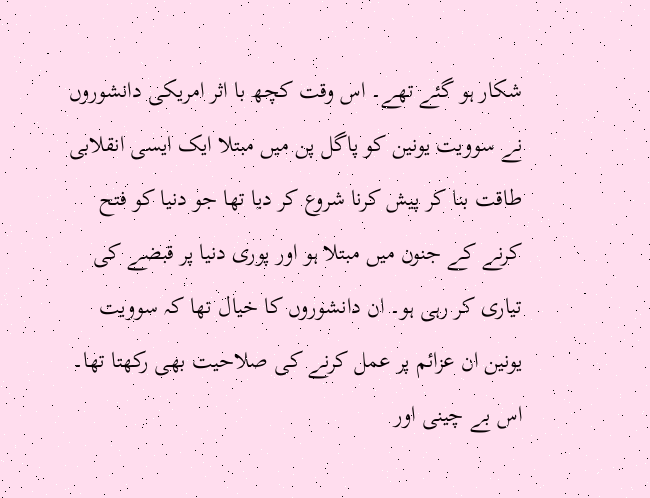شکار ہو گئے تھے۔ اس وقت کچھ با اثر امریکی دانشوروں نے سوویت یونین کو پاگل پن میں مبتلا ایک ایسی انقلابی طاقت بنا کر پیش کرنا شروع کر دیا تھا جو دنیا کو فتح کرنے کے جنون میں مبتلا ہو اور پوری دنیا پر قبضے کی تیاری کر رہی ہو۔ ان دانشوروں کا خیال تھا کہ سوویت یونین ان عزائم پر عمل کرنے کی صلاحیت بھی رکھتا تھا۔ اس بے چینی اور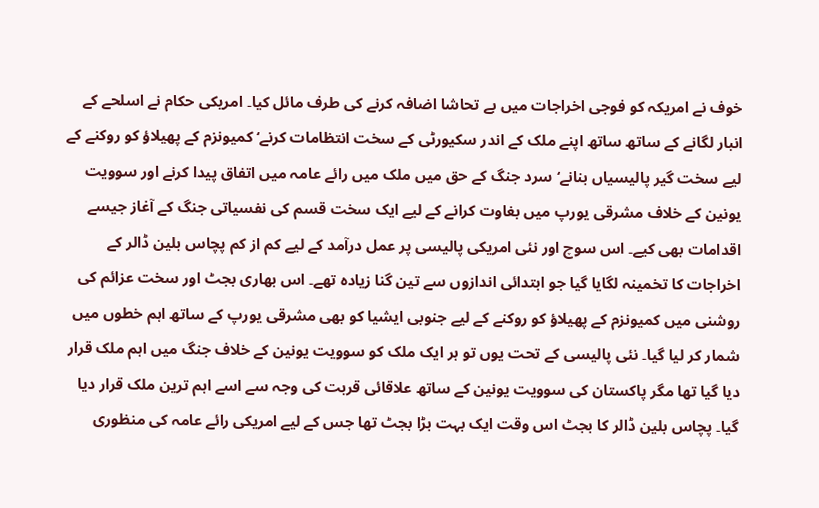خوف نے امریکہ کو فوجی اخراجات میں بے تحاشا اضافہ کرنے کی طرف مائل کیا۔ امریکی حکام نے اسلحے کے انبار لگانے کے ساتھ ساتھ اپنے ملک کے اندر سکیورٹی کے سخت انتظامات کرنے‘ کمیونزم کے پھیلاؤ کو روکنے کے لیے سخت گیر پالیسیاں بنانے‘ سرد جنگ کے حق میں ملک میں رائے عامہ میں اتفاق پیدا کرنے اور سوویت یونین کے خلاف مشرقی یورپ میں بغاوت کرانے کے لیے ایک سخت قسم کی نفسیاتی جنگ کے آغاز جیسے اقدامات بھی کیے۔ اس سوچ اور نئی امریکی پالیسی پر عمل درآمد کے لیے کم از کم پچاس بلین ڈالر کے اخراجات کا تخمینہ لگایا گیا جو ابتدائی اندازوں سے تین گنا زیادہ تھے۔ اس بھاری بجٹ اور سخت عزائم کی روشنی میں کمیونزم کے پھیلاؤ کو روکنے کے لیے جنوبی ایشیا کو بھی مشرقی یورپ کے ساتھ اہم خطوں میں شمار کر لیا گیا۔ نئی پالیسی کے تحت یوں تو ہر ایک ملک کو سوویت یونین کے خلاف جنگ میں اہم ملک قرار دیا گیا تھا مگر پاکستان کی سوویت یونین کے ساتھ علاقائی قربت کی وجہ سے اسے اہم ترین ملک قرار دیا گیا۔ پچاس بلین ڈالر کا بجٹ اس وقت ایک بہت بڑا بجٹ تھا جس کے لیے امریکی رائے عامہ کی منظوری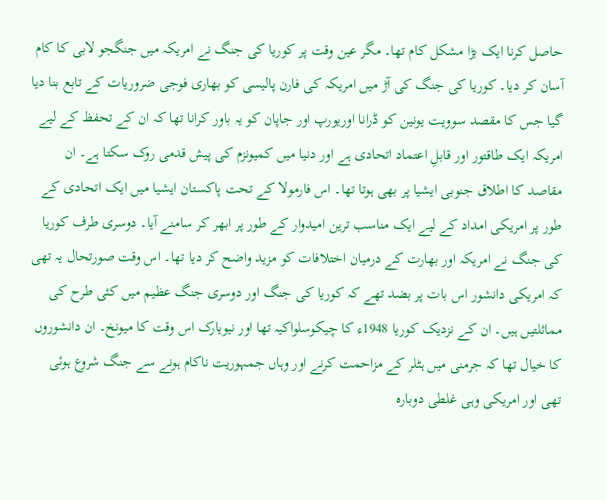حاصل کرنا ایک بڑا مشکل کام تھا۔ مگر عین وقت پر کوریا کی جنگ نے امریکہ میں جنگجو لابی کا کام آسان کر دیا۔ کوریا کی جنگ کی آڑ میں امریکہ کی فارن پالیسی کو بھاری فوجی ضروریات کے تابع بنا دیا گیا جس کا مقصد سوویت یونین کو ڈرانا اوریورپ اور جاپان کو یہ باور کرانا تھا کہ ان کے تحفظ کے لیے امریکہ ایک طاقتور اور قابلِ اعتماد اتحادی ہے اور دنیا میں کمیونزم کی پیش قدمی روک سکتا ہے۔ ان مقاصد کا اطلاق جنوبی ایشیا پر بھی ہوتا تھا۔ اس فارمولا کے تحت پاکستان ایشیا میں ایک اتحادی کے طور پر امریکی امداد کے لیے ایک مناسب ترین امیدوار کے طور پر ابھر کر سامنے آیا۔ دوسری طرف کوریا کی جنگ نے امریکہ اور بھارت کے درمیان اختلافات کو مزید واضح کر دیا تھا۔ اس وقت صورتحال یہ تھی کہ امریکی دانشور اس بات پر بضد تھے کہ کوریا کی جنگ اور دوسری جنگ عظیم میں کئی طرح کی مماثلتیں ہیں۔ ان کے نزدیک کوریا 1948ء کا چیکوسلواکیہ تھا اور نیویارک اس وقت کا میونخ۔ ان دانشوروں کا خیال تھا کہ جرمنی میں ہٹلر کے مزاحمت کرنے اور وہاں جمہوریت ناکام ہونے سے جنگ شروع ہوئی تھی اور امریکی وہی غلطی دوبارہ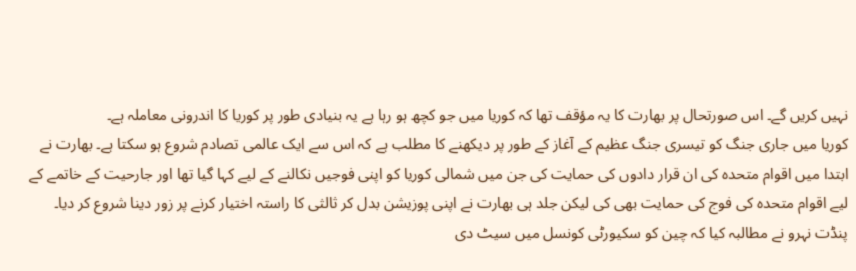نہیں کریں گے۔ اس صورتحال پر بھارت کا یہ مؤقف تھا کہ کوریا میں جو کچھ ہو رہا ہے یہ بنیادی طور پر کوریا کا اندرونی معاملہ ہے۔
کوریا میں جاری جنگ کو تیسری جنگ عظیم کے آغاز کے طور پر دیکھنے کا مطلب ہے کہ اس سے ایک عالمی تصادم شروع ہو سکتا ہے۔ بھارت نے ابتدا میں اقوام متحدہ کی ان قرار دادوں کی حمایت کی جن میں شمالی کوریا کو اپنی فوجیں نکالنے کے لیے کہا گیا تھا اور جارحیت کے خاتمے کے لیے اقوام متحدہ کی فوج کی حمایت بھی کی لیکن جلد ہی بھارت نے اپنی پوزیشن بدل کر ثالثی کا راستہ اختیار کرنے پر زور دینا شروع کر دیا۔ پنڈت نہرو نے مطالبہ کیا کہ چین کو سکیورٹی کونسل میں سیٹ دی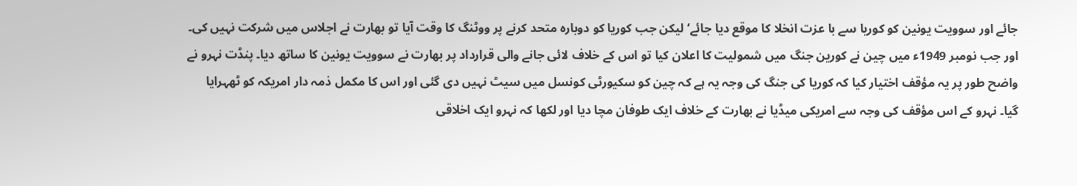جائے اور سوویت یونین کو کوریا سے با عزت انخلا کا موقع دیا جائے‘ لیکن جب کوریا کو دوبارہ متحد کرنے پر ووٹنگ کا وقت آیا تو بھارت نے اجلاس میں شرکت نہیں کی۔ اور جب نومبر 1949ء میں چین نے کورین جنگ میں شمولیت کا اعلان کیا تو اس کے خلاف لائی جانے والی قرارداد پر بھارت نے سوویت یونین کا ساتھ دیا۔ پنڈت نہرو نے واضح طور پر یہ مؤقف اختیار کیا کہ کوریا کی جنگ کی وجہ یہ ہے کہ چین کو سکیورٹی کونسل میں سیٹ نہیں دی گئی اور اس کا مکمل ذمہ دار امریکہ کو ٹھہرایا گیا۔ نہرو کے اس مؤقف کی وجہ سے امریکی میڈیا نے بھارت کے خلاف ایک طوفان مچا دیا اور لکھا کہ نہرو ایک اخلاقی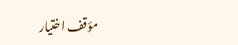مؤقف اختیار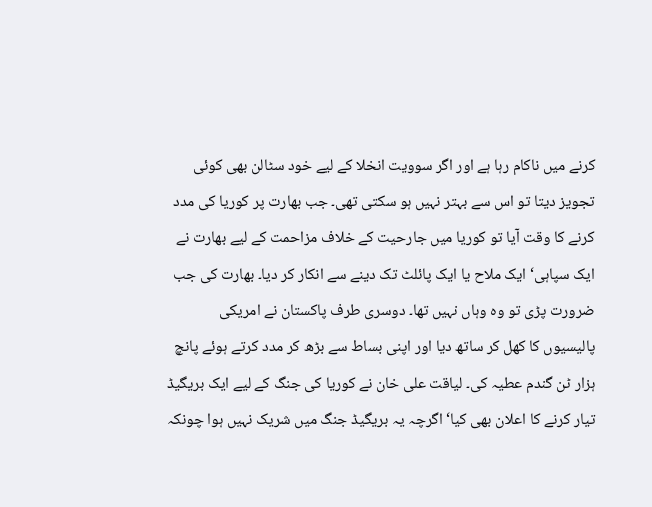کرنے میں ناکام رہا ہے اور اگر سوویت انخلا کے لیے خود سٹالن بھی کوئی تجویز دیتا تو اس سے بہتر نہیں ہو سکتی تھی۔ جب بھارت پر کوریا کی مدد کرنے کا وقت آیا تو کوریا میں جارحیت کے خلاف مزاحمت کے لیے بھارت نے ایک سپاہی‘ ایک ملاح یا ایک پائلٹ تک دینے سے انکار کر دیا۔ بھارت کی جب ضرورت پڑی تو وہ وہاں نہیں تھا۔ دوسری طرف پاکستان نے امریکی پالیسیوں کا کھل کر ساتھ دیا اور اپنی بساط سے بڑھ کر مدد کرتے ہوئے پانچ ہزار ٹن گندم عطیہ کی۔ لیاقت علی خان نے کوریا کی جنگ کے لیے ایک بریگیڈ تیار کرنے کا اعلان بھی کیا‘ اگرچہ یہ بریگیڈ جنگ میں شریک نہیں ہوا چونکہ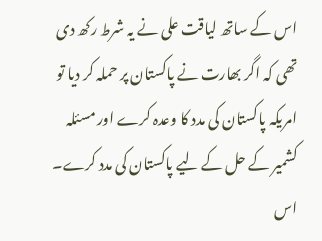اس کے ساتھ لیاقت علی نے یہ شرط رکھ دی تھی کہ اگر بھارت نے پاکستان پر حملہ کر دیا تو امریکہ پاکستان کی مدد کا وعدہ کرے اور مسئلہ کشمیر کے حل کے لیے پاکستان کی مدد کرے۔ اس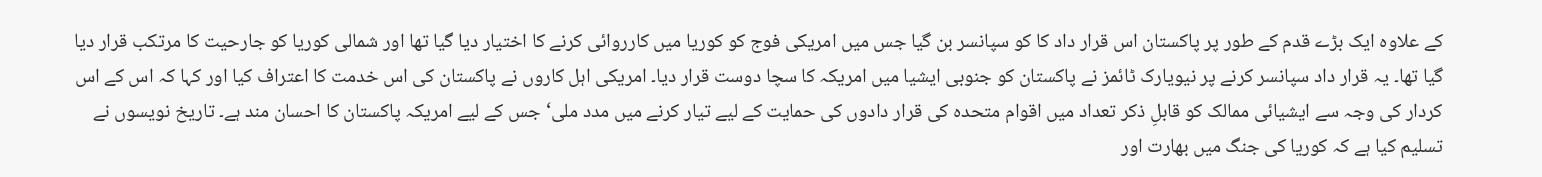کے علاوہ ایک بڑے قدم کے طور پر پاکستان اس قرار داد کا کو سپانسر بن گیا جس میں امریکی فوج کو کوریا میں کارروائی کرنے کا اختیار دیا گیا تھا اور شمالی کوریا کو جارحیت کا مرتکب قرار دیا گیا تھا۔ یہ قرار داد سپانسر کرنے پر نیویارک ٹائمز نے پاکستان کو جنوبی ایشیا میں امریکہ کا سچا دوست قرار دیا۔ امریکی اہل کاروں نے پاکستان کی اس خدمت کا اعتراف کیا اور کہا کہ اس کے اس کردار کی وجہ سے ایشیائی ممالک کو قابلِ ذکر تعداد میں اقوام متحدہ کی قرار دادوں کی حمایت کے لیے تیار کرنے میں مدد ملی‘ جس کے لیے امریکہ پاکستان کا احسان مند ہے۔ تاریخ نویسوں نے تسلیم کیا ہے کہ کوریا کی جنگ میں بھارت اور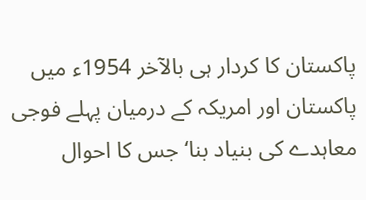پاکستان کا کردار ہی بالآخر 1954ء میں پاکستان اور امریکہ کے درمیان پہلے فوجی معاہدے کی بنیاد بنا‘ جس کا احوال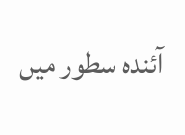آئندہ سطور میں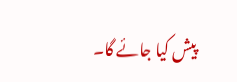پیش کیا جائے گا۔